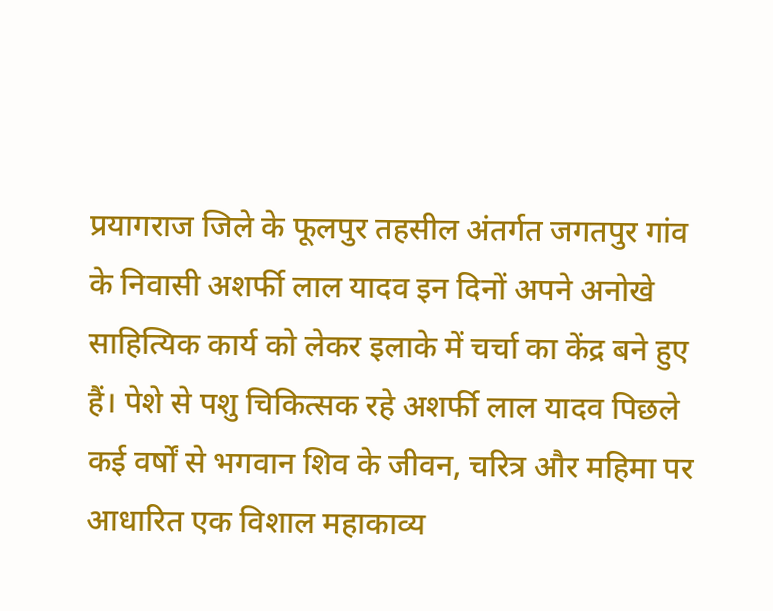प्रयागराज जिले के फूलपुर तहसील अंतर्गत जगतपुर गांव के निवासी अशर्फी लाल यादव इन दिनों अपने अनोखे साहित्यिक कार्य को लेकर इलाके में चर्चा का केंद्र बने हुए हैं। पेशे से पशु चिकित्सक रहे अशर्फी लाल यादव पिछले कई वर्षों से भगवान शिव के जीवन, चरित्र और महिमा पर आधारित एक विशाल महाकाव्य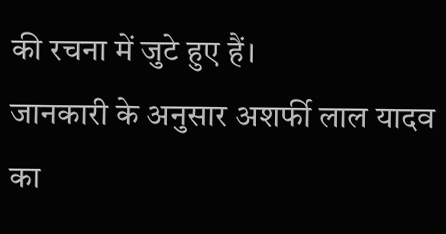की रचना में जुटे हुए हैं।
जानकारी के अनुसार अशर्फी लाल यादव का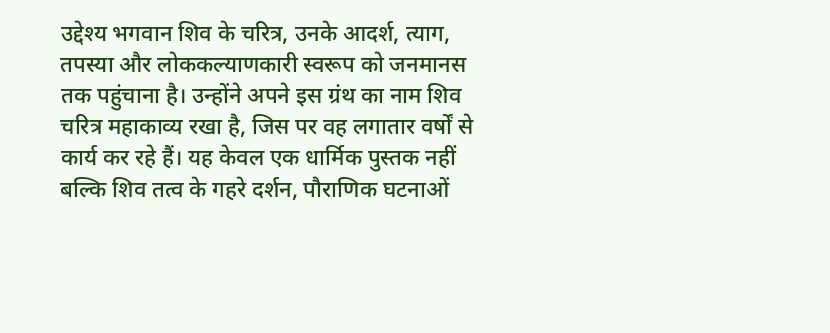उद्देश्य भगवान शिव के चरित्र, उनके आदर्श, त्याग, तपस्या और लोककल्याणकारी स्वरूप को जनमानस तक पहुंचाना है। उन्होंने अपने इस ग्रंथ का नाम शिव चरित्र महाकाव्य रखा है, जिस पर वह लगातार वर्षों से कार्य कर रहे हैं। यह केवल एक धार्मिक पुस्तक नहीं बल्कि शिव तत्व के गहरे दर्शन, पौराणिक घटनाओं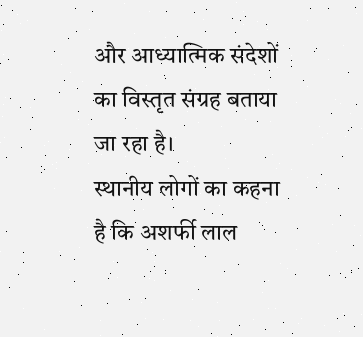और आध्यात्मिक संदेशों का विस्तृत संग्रह बताया जा रहा है।
स्थानीय लोगों का कहना है कि अशर्फी लाल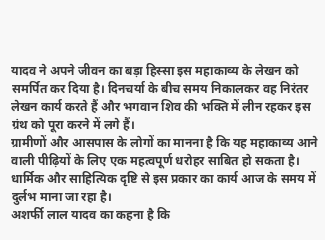यादव ने अपने जीवन का बड़ा हिस्सा इस महाकाव्य के लेखन को समर्पित कर दिया है। दिनचर्या के बीच समय निकालकर वह निरंतर लेखन कार्य करते हैं और भगवान शिव की भक्ति में लीन रहकर इस ग्रंथ को पूरा करने में लगे हैं।
ग्रामीणों और आसपास के लोगों का मानना है कि यह महाकाव्य आने वाली पीढ़ियों के लिए एक महत्वपूर्ण धरोहर साबित हो सकता है। धार्मिक और साहित्यिक दृष्टि से इस प्रकार का कार्य आज के समय में दुर्लभ माना जा रहा है।
अशर्फी लाल यादव का कहना है कि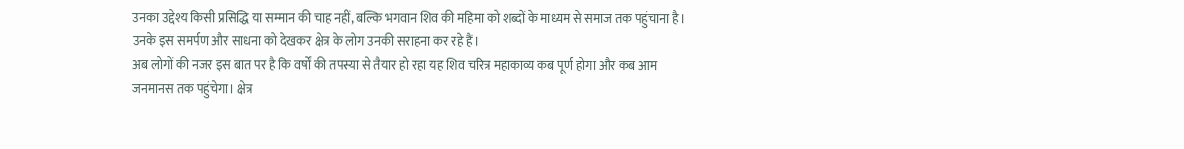उनका उद्देश्य किसी प्रसिद्धि या सम्मान की चाह नहीं, बल्कि भगवान शिव की महिमा को शब्दों के माध्यम से समाज तक पहुंचाना है। उनके इस समर्पण और साधना को देखकर क्षेत्र के लोग उनकी सराहना कर रहे हैं।
अब लोगों की नजर इस बात पर है कि वर्षों की तपस्या से तैयार हो रहा यह शिव चरित्र महाकाव्य कब पूर्ण होगा और कब आम जनमानस तक पहुंचेगा। क्षेत्र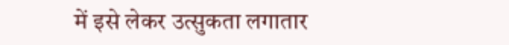में इसे लेकर उत्सुकता लगातार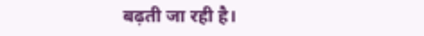बढ़ती जा रही है।